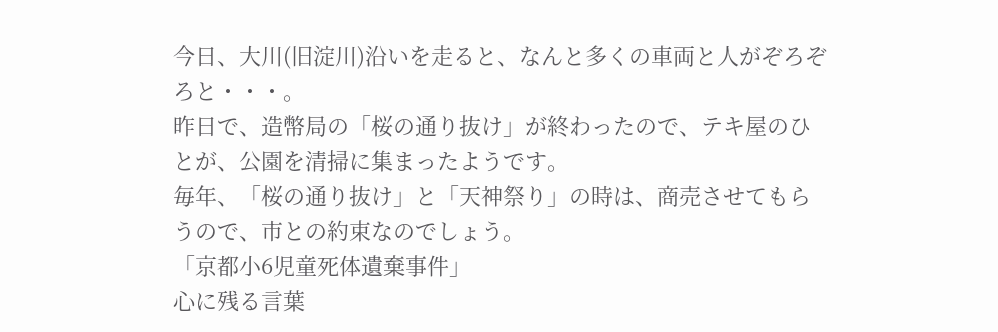今日、大川(旧淀川)沿いを走ると、なんと多くの車両と人がぞろぞろと・・・。
昨日で、造幣局の「桜の通り抜け」が終わったので、テキ屋のひとが、公園を清掃に集まったようです。
毎年、「桜の通り抜け」と「天神祭り」の時は、商売させてもらうので、市との約束なのでしょう。
「京都小6児童死体遺棄事件」
心に残る言葉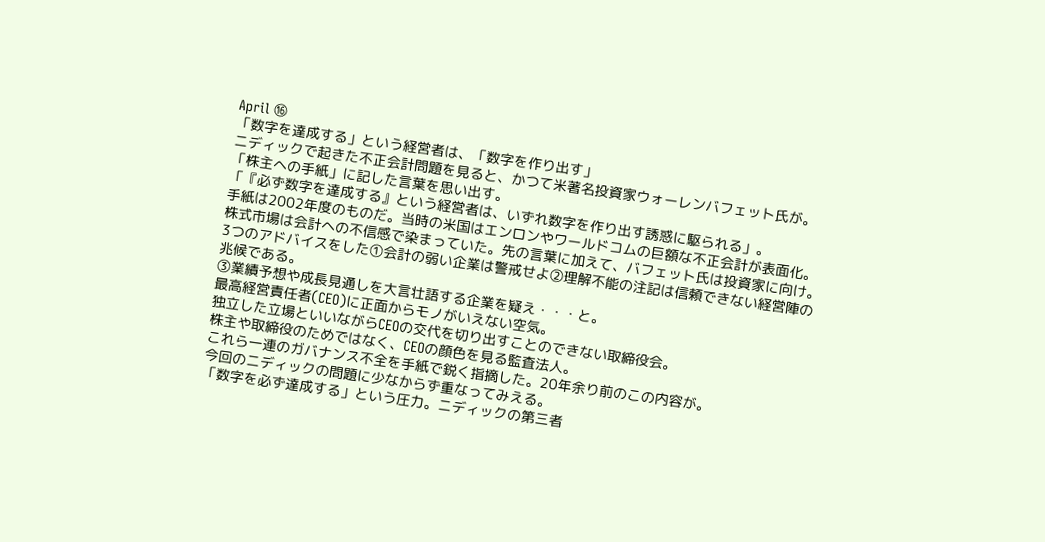April ⑯
「数字を達成する」という経営者は、「数字を作り出す」
ニディックで起きた不正会計問題を見ると、かつて米著名投資家ウォーレンバフェット氏が。
「株主への手紙」に記した言葉を思い出す。
「『必ず数字を達成する』という経営者は、いずれ数字を作り出す誘惑に駆られる」。
手紙は2002年度のものだ。当時の米国はエンロンやワールドコムの巨額な不正会計が表面化。
株式市場は会計への不信感で染まっていた。先の言葉に加えて、バフェット氏は投資家に向け。
3つのアドバイスをした①会計の弱い企業は警戒せよ②理解不能の注記は信頼できない経営陣の兆候である。
③業績予想や成長見通しを大言壮語する企業を疑え・・・と。
最高経営責任者(CEO)に正面からモノがいえない空気。
独立した立場といいながらCEOの交代を切り出すことのできない取締役会。
株主や取締役のためではなく、CEOの顔色を見る監査法人。
これら一連のガバナンス不全を手紙で鋭く指摘した。20年余り前のこの内容が。
今回のニディックの問題に少なからず重なってみえる。
「数字を必ず達成する」という圧力。ニディックの第三者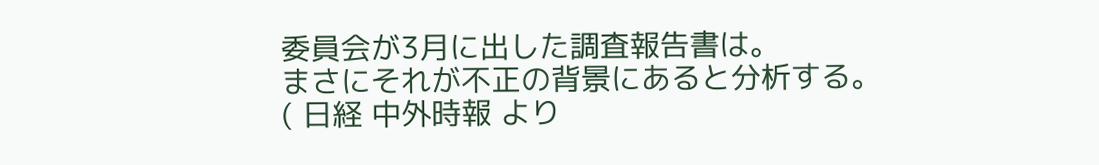委員会が3月に出した調査報告書は。
まさにそれが不正の背景にあると分析する。
( 日経 中外時報 より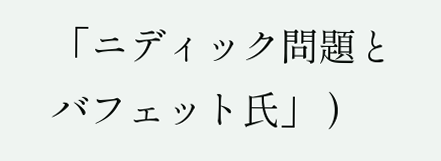「ニディック問題とバフェット氏」 )